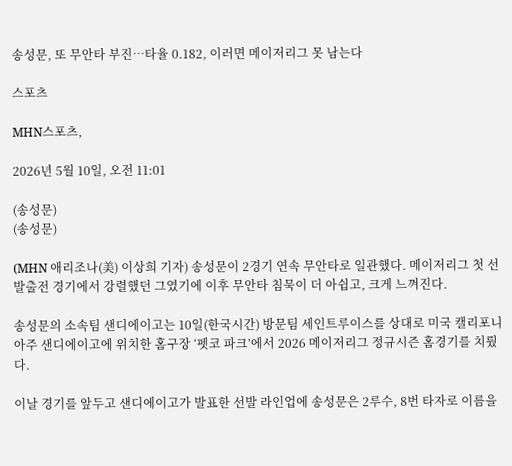송성문, 또 무안타 부진…타율 0.182, 이러면 메이저리그 못 남는다

스포츠

MHN스포츠,

2026년 5월 10일, 오전 11:01

(송성문)
(송성문)

(MHN 애리조나(美) 이상희 기자) 송성문이 2경기 연속 무안타로 일관했다. 메이저리그 첫 선발출전 경기에서 강렬했던 그였기에 이후 무안타 침묵이 더 아쉽고, 크게 느껴진다.

송성문의 소속팀 샌디에이고는 10일(한국시간) 방문팀 세인트루이스를 상대로 미국 캘리포니아주 샌디에이고에 위치한 홈구장 ‘펫코 파크’에서 2026 메이저리그 정규시즌 홈경기를 치뤘다.

이날 경기를 앞두고 샌디에이고가 발표한 선발 라인업에 송성문은 2루수, 8번 타자로 이름을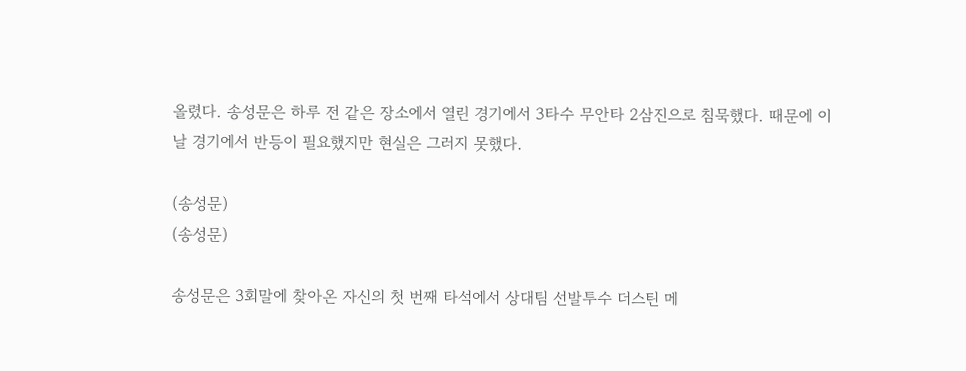올렸다. 송성문은 하루 전 같은 장소에서 열린 경기에서 3타수 무안타 2삼진으로 침묵했다. 때문에 이날 경기에서 반등이 필요했지만 현실은 그러지 못했다.

(송성문)
(송성문)

송성문은 3회말에 찾아온 자신의 첫 번째 타석에서 상대팀 선발투수 더스틴 메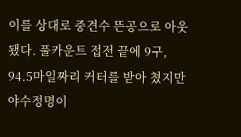이를 상대로 중견수 뜬공으로 아웃됐다. 풀카운트 접전 끝에 9구, 94.5마일짜리 커터를 받아 쳤지만 야수정명이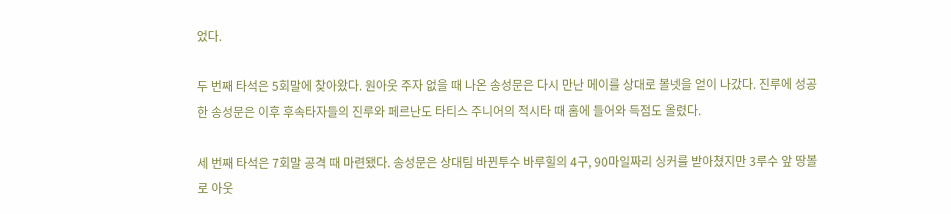었다.

두 번째 타석은 5회말에 찾아왔다. 원아웃 주자 없을 때 나온 송성문은 다시 만난 메이를 상대로 볼넷을 얻이 나갔다. 진루에 성공한 송성문은 이후 후속타자들의 진루와 페르난도 타티스 주니어의 적시타 때 홈에 들어와 득점도 올렸다.

세 번째 타석은 7회말 공격 때 마련됐다. 송성문은 상대팀 바뀐투수 바루힐의 4구, 90마일짜리 싱커를 받아쳤지만 3루수 앞 땅볼로 아웃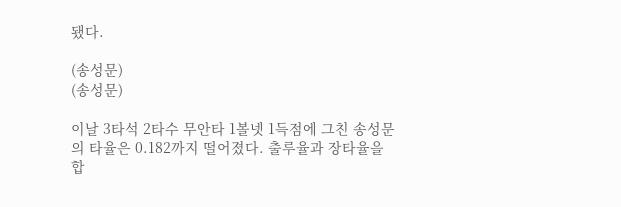됐다.

(송성문)
(송성문)

이날 3타석 2타수 무안타 1볼넷 1득점에 그친 송성문의 타율은 0.182까지 떨어졌다. 출루율과 장타율을 합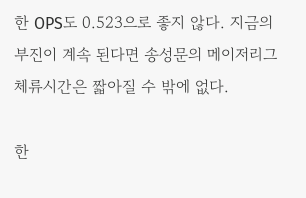한 OPS도 0.523으로 좋지 않다. 지금의 부진이 계속 된다면 송성문의 메이저리그 체류시간은 짧아질 수 밖에 없다.

한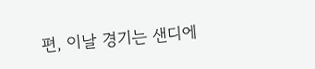편, 이날 경기는 샌디에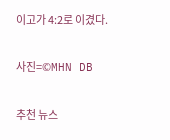이고가 4:2로 이겼다.

사진=©MHN DB

추천 뉴스